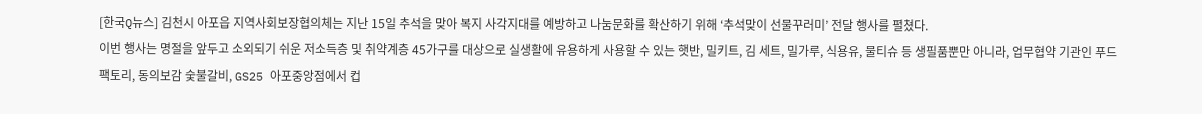[한국Q뉴스] 김천시 아포읍 지역사회보장협의체는 지난 15일 추석을 맞아 복지 사각지대를 예방하고 나눔문화를 확산하기 위해 ‘추석맞이 선물꾸러미’ 전달 행사를 펼쳤다.
이번 행사는 명절을 앞두고 소외되기 쉬운 저소득층 및 취약계층 45가구를 대상으로 실생활에 유용하게 사용할 수 있는 햇반, 밀키트, 김 세트, 밀가루, 식용유, 물티슈 등 생필품뿐만 아니라, 업무협약 기관인 푸드팩토리, 동의보감 숯불갈비, GS25 아포중앙점에서 컵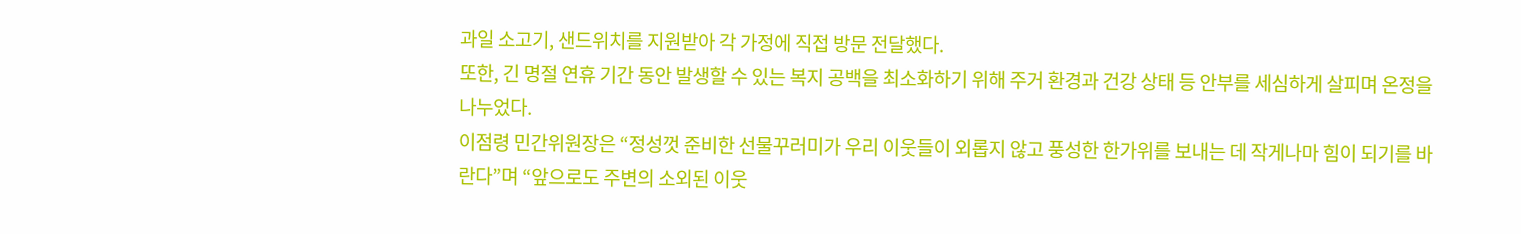과일 소고기, 샌드위치를 지원받아 각 가정에 직접 방문 전달했다.
또한, 긴 명절 연휴 기간 동안 발생할 수 있는 복지 공백을 최소화하기 위해 주거 환경과 건강 상태 등 안부를 세심하게 살피며 온정을 나누었다.
이점령 민간위원장은 “정성껏 준비한 선물꾸러미가 우리 이웃들이 외롭지 않고 풍성한 한가위를 보내는 데 작게나마 힘이 되기를 바란다”며 “앞으로도 주변의 소외된 이웃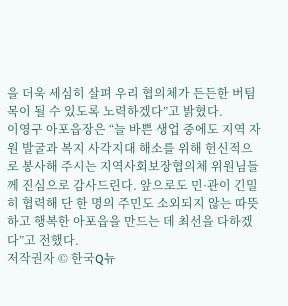을 더욱 세심히 살펴 우리 협의체가 든든한 버팀목이 될 수 있도록 노력하겠다”고 밝혔다.
이영구 아포읍장은 “늘 바쁜 생업 중에도 지역 자원 발굴과 복지 사각지대 해소를 위해 헌신적으로 봉사해 주시는 지역사회보장협의체 위원님들께 진심으로 감사드린다. 앞으로도 민·관이 긴밀히 협력해 단 한 명의 주민도 소외되지 않는 따뜻하고 행복한 아포읍을 만드는 데 최선을 다하겠다”고 전했다.
저작권자 © 한국Q뉴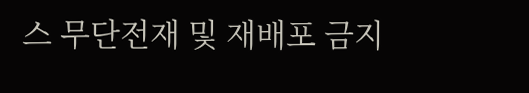스 무단전재 및 재배포 금지